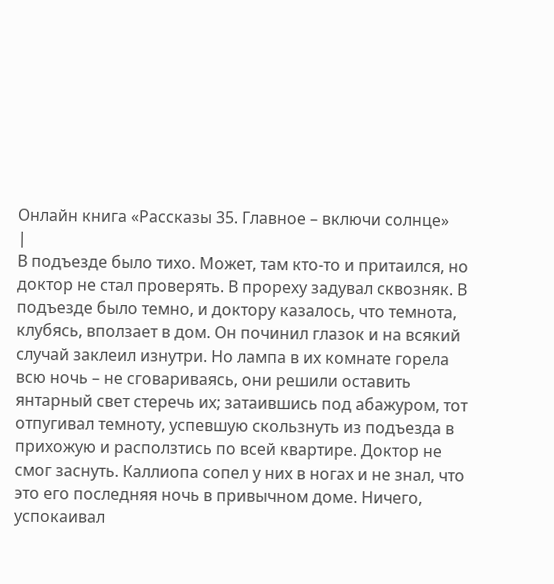Онлайн книга «Рассказы 35. Главное – включи солнце»
|
В подъезде было тихо. Может, там кто-то и притаился, но доктор не стал проверять. В прореху задувал сквозняк. В подъезде было темно, и доктору казалось, что темнота, клубясь, вползает в дом. Он починил глазок и на всякий случай заклеил изнутри. Но лампа в их комнате горела всю ночь – не сговариваясь, они решили оставить янтарный свет стеречь их; затаившись под абажуром, тот отпугивал темноту, успевшую скользнуть из подъезда в прихожую и расползтись по всей квартире. Доктор не смог заснуть. Каллиопа сопел у них в ногах и не знал, что это его последняя ночь в привычном доме. Ничего, успокаивал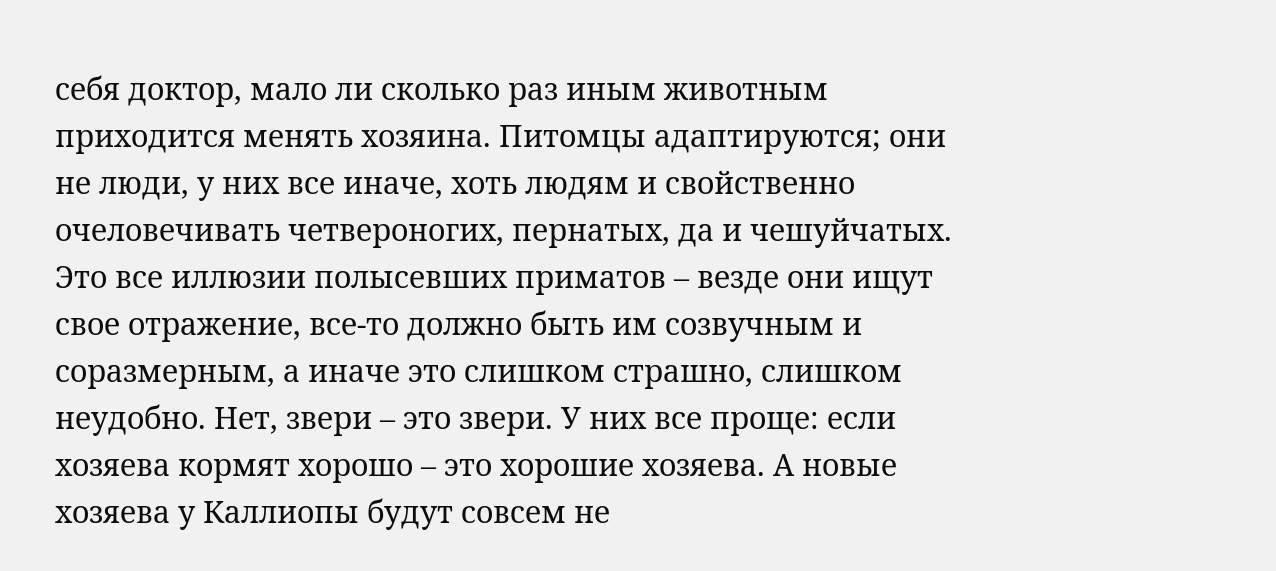себя доктор, мало ли сколько раз иным животным приходится менять хозяина. Питомцы адаптируются; они не люди, у них все иначе, хоть людям и свойственно очеловечивать четвероногих, пернатых, да и чешуйчатых. Это все иллюзии полысевших приматов – везде они ищут свое отражение, все-то должно быть им созвучным и соразмерным, а иначе это слишком страшно, слишком неудобно. Нет, звери – это звери. У них все проще: если хозяева кормят хорошо – это хорошие хозяева. А новые хозяева у Каллиопы будут совсем не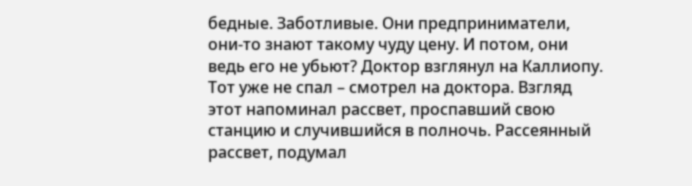бедные. Заботливые. Они предприниматели, они-то знают такому чуду цену. И потом, они ведь его не убьют? Доктор взглянул на Каллиопу. Тот уже не спал – смотрел на доктора. Взгляд этот напоминал рассвет, проспавший свою станцию и случившийся в полночь. Рассеянный рассвет, подумал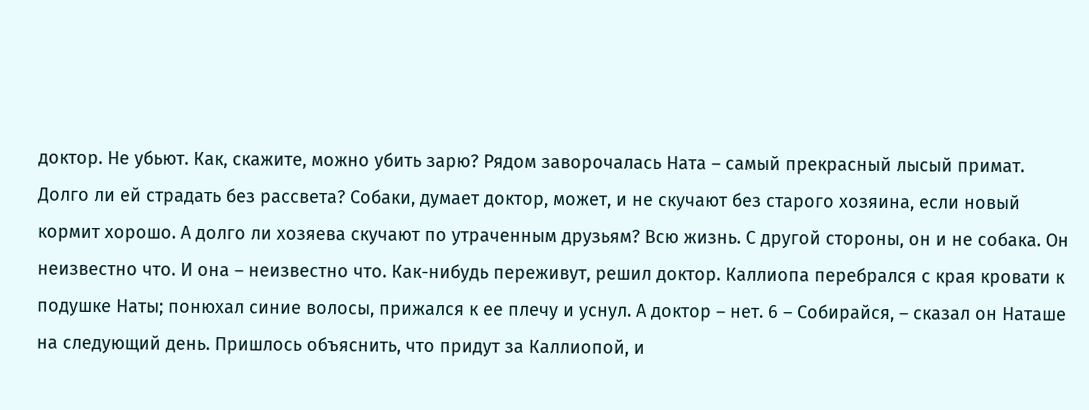доктор. Не убьют. Как, скажите, можно убить зарю? Рядом заворочалась Ната – самый прекрасный лысый примат. Долго ли ей страдать без рассвета? Собаки, думает доктор, может, и не скучают без старого хозяина, если новый кормит хорошо. А долго ли хозяева скучают по утраченным друзьям? Всю жизнь. С другой стороны, он и не собака. Он неизвестно что. И она – неизвестно что. Как-нибудь переживут, решил доктор. Каллиопа перебрался с края кровати к подушке Наты; понюхал синие волосы, прижался к ее плечу и уснул. А доктор – нет. 6 – Собирайся, – сказал он Наташе на следующий день. Пришлось объяснить, что придут за Каллиопой, и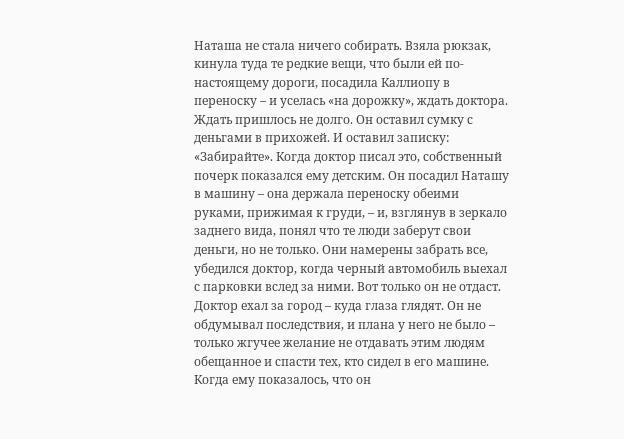Наташа не стала ничего собирать. Взяла рюкзак, кинула туда те редкие вещи, что были ей по-настоящему дороги, посадила Каллиопу в переноску – и уселась «на дорожку», ждать доктора. Ждать пришлось не долго. Он оставил сумку с деньгами в прихожей. И оставил записку: «Забирайте». Когда доктор писал это, собственный почерк показался ему детским. Он посадил Наташу в машину – она держала переноску обеими руками, прижимая к груди, – и, взглянув в зеркало заднего вида, понял что те люди заберут свои деньги, но не только. Они намерены забрать все, убедился доктор, когда черный автомобиль выехал с парковки вслед за ними. Вот только он не отдаст. Доктор ехал за город – куда глаза глядят. Он не обдумывал последствия, и плана у него не было – только жгучее желание не отдавать этим людям обещанное и спасти тех, кто сидел в его машине. Когда ему показалось, что он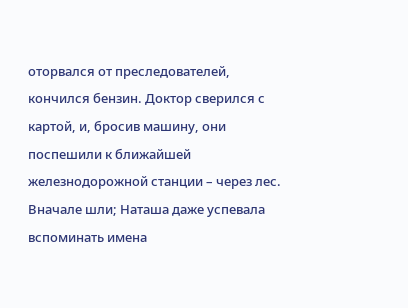оторвался от преследователей, кончился бензин. Доктор сверился с картой, и, бросив машину, они поспешили к ближайшей железнодорожной станции – через лес. Вначале шли; Наташа даже успевала вспоминать имена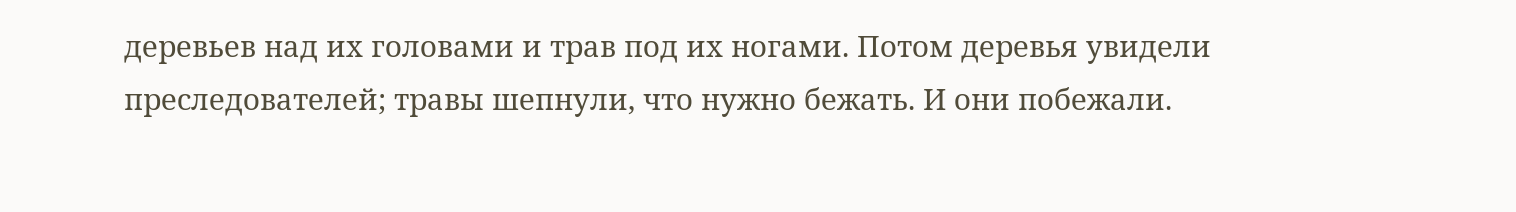деревьев над их головами и трав под их ногами. Потом деревья увидели преследователей; травы шепнули, что нужно бежать. И они побежали.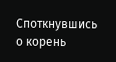Споткнувшись о корень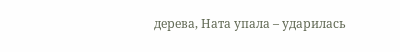дерева, Ната упала – ударилась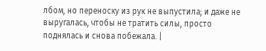лбом, но переноску из рук не выпустила; и даже не выругалась, чтобы не тратить силы, просто поднялась и снова побежала. |